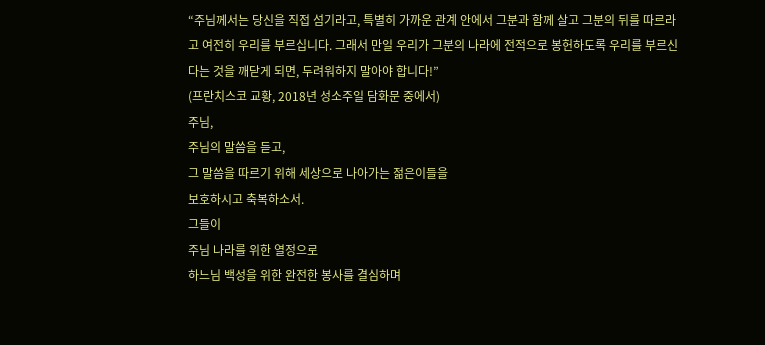“주님께서는 당신을 직접 섬기라고, 특별히 가까운 관계 안에서 그분과 함께 살고 그분의 뒤를 따르라고 여전히 우리를 부르십니다. 그래서 만일 우리가 그분의 나라에 전적으로 봉헌하도록 우리를 부르신다는 것을 깨닫게 되면, 두려워하지 말아야 합니다!”
(프란치스코 교황, 2018년 성소주일 담화문 중에서)
주님,
주님의 말씀을 듣고,
그 말씀을 따르기 위해 세상으로 나아가는 젊은이들을
보호하시고 축복하소서.
그들이
주님 나라를 위한 열정으로
하느님 백성을 위한 완전한 봉사를 결심하며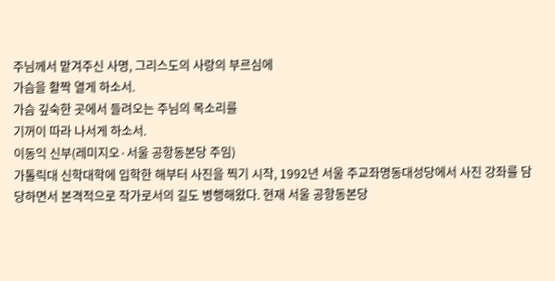주님께서 맡겨주신 사명, 그리스도의 사랑의 부르심에
가슴을 활짝 열게 하소서.
가슴 깊숙한 곳에서 들려오는 주님의 목소리를
기꺼이 따라 나서게 하소서.
이동익 신부(레미지오·서울 공항동본당 주임)
가톨릭대 신학대학에 입학한 해부터 사진을 찍기 시작, 1992년 서울 주교좌명동대성당에서 사진 강좌를 담당하면서 본격적으로 작가로서의 길도 병행해왔다. 현재 서울 공항동본당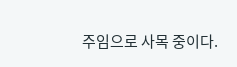주임으로 사목 중이다.